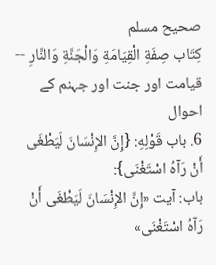صحيح مسلم
كِتَاب صِفَةِ الْقِيَامَةِ وَالْجَنَّةِ وَالنَّارِ -- قیامت اور جنت اور جہنم کے احوال
6. باب قَوْلِهِ: {إِنَّ الإِنْسَانَ لَيَطْغَى أَنْ رَآهُ اسْتَغْنَى}:
باب: آیت «إِنَّ الإِنْسَانَ لَيَطْغَى أَنْ رَآهُ اسْتَغْنَى»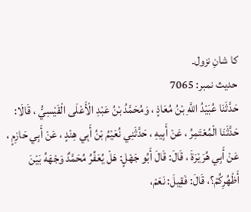کا شانِ نزول۔
حدیث نمبر: 7065
حَدَّثَنَا عُبَيْدُ اللَّهِ بْنُ مُعَاذٍ ، وَمُحَمَّدُ بْنُ عَبْدِ الْأَعْلَى الْقَيْسِيُّ ، قَالَا: حَدَّثَنَا الْمُعْتَمِرُ ، عَنْ أَبِيهِ ، حَدَّثَنِي نُعَيْمُ بْنُ أَبِي هِنْدٍ ، عَنْ أَبِي حَازِمٍ ، عَنْ أَبِي هُرَيْرَةَ ، قَالَ: قَالَ أَبُو جَهْلٍ: هَلْ يُعَفِّرُ مُحَمَّدٌ وَجْهَهُ بَيْنَ أَظْهُرِكُمْ؟، قَالَ: فَقِيلَ: نَعَمْ،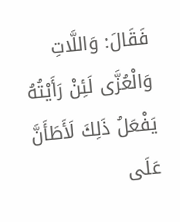فَقَالَ: وَاللَّاتِ وَالْعُزَّى لَئِنْ رَأَيْتُهُ يَفْعَلُ ذَلِكَ لَأَطَأَنَّ عَلَى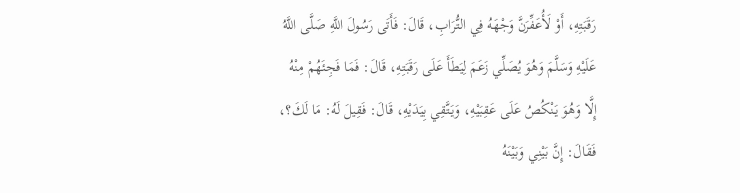رَقَبَتِهِ، أَوْ لَأُعَفِّرَنَّ وَجْهَهُ فِي التُّرَابِ، قَالَ: فَأَتَى رَسُولَ اللَّهِ صَلَّى اللَّهُ عَلَيْهِ وَسَلَّمَ وَهُوَ يُصَلِّي زَعَمَ لِيَطَأَ عَلَى رَقَبَتِهِ، قَالَ: فَمَا فَجِئَهُمْ مِنْهُ إِلَّا وَهُوَ يَنْكُصُ عَلَى عَقِبَيْهِ، وَيَتَّقِي بِيَدَيْهِ، قَالَ: فَقِيلَ لَهُ: مَا لَكَ؟، فَقَالَ: إِنَّ بَيْنِي وَبَيْنَهُ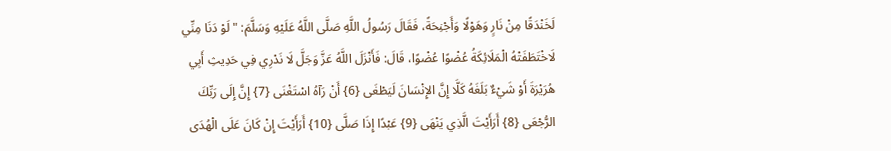لَخَنْدَقًا مِنْ نَارٍ وَهَوْلًا وَأَجْنِحَةً، فَقَالَ رَسُولُ اللَّهِ صَلَّى اللَّهُ عَلَيْهِ وَسَلَّمَ: " لَوْ دَنَا مِنِّي لَاخْتَطَفَتْهُ الْمَلَائِكَةُ عُضْوًا عُضْوًا، قَالَ: فَأَنْزَلَ اللَّهُ عَزَّ وَجَلَّ لَا نَدْرِي فِي حَدِيثِ أَبِي هُرَيْرَةَ أَوْ شَيْءٌ بَلَغَهُ كَلَّا إِنَّ الإِنْسَانَ لَيَطْغَى {6} أَنْ رَآهُ اسْتَغْنَى {7} إِنَّ إِلَى رَبِّكَ الرُّجْعَى {8} أَرَأَيْتَ الَّذِي يَنْهَى {9} عَبْدًا إِذَا صَلَّى {10} أَرَأَيْتَ إِنْ كَانَ عَلَى الْهُدَى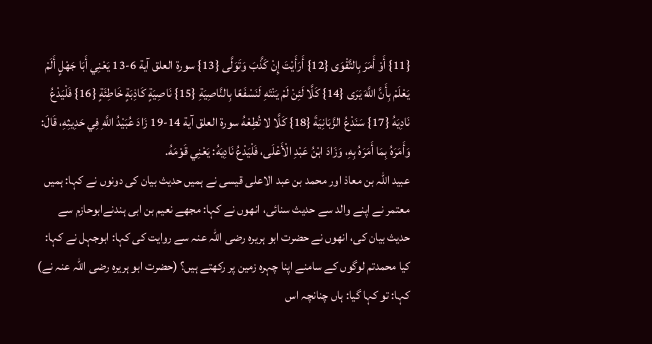{11} أَوْ أَمَرَ بِالتَّقْوَى {12} أَرَأَيْتَ إِنْ كَذَّبَ وَتَوَلَّى {13} سورة العلق آية 6-13 يَعْنِي أَبَا جَهْلٍ أَلَمْ يَعْلَمْ بِأَنَّ اللَّهَ يَرَى {14} كَلَّا لَئِنْ لَمْ يَنْتَهِ لَنَسْفَعًا بِالنَّاصِيَةِ {15} نَاصِيَةٍ كَاذِبَةٍ خَاطِئَةٍ {16} فَلْيَدْعُ نَادِيَهُ {17} سَنَدْعُ الزَّبَانِيَةَ {18} كَلَّا لا تُطِعْهُ سورة العلق آية 14-19 زَادَ عُبَيْدُ اللَّهِ فِي حَدِيثِهِ، قَالَ: وَأَمَرَهُ بِمَا أَمَرَهُ بِهِ، وَزَادَ ابْنُ عَبْدِ الْأَعْلَى، فَلْيَدْعُ نَادِيَهُ: يَعْنِي قَوْمَهُ.
عبید اللہ بن معاذ اور محمد بن عبد الاعلی قیسی نے ہمیں حدیث بیان کی دونوں نے کہا: ہمیں معتمر نے اپنے والد سے حدیث سنائی، انھوں نے کہا: مجھے نعیم بن ابی ہندنےابوحازم سے حدیث بیان کی، انھوں نے حضرت ابو ہریرہ رضی اللہ عنہ سے روایت کی کہا: ابوجہل نے کہا: کیا محمدتم لوگوں کے سامنے اپنا چہرہ زمین پر رکھتے ہیں؟ (حضرت ابو ہریرہ رضی اللہ عنہ نے) کہا: تو کہا گیا: ہاں چنانچہ اس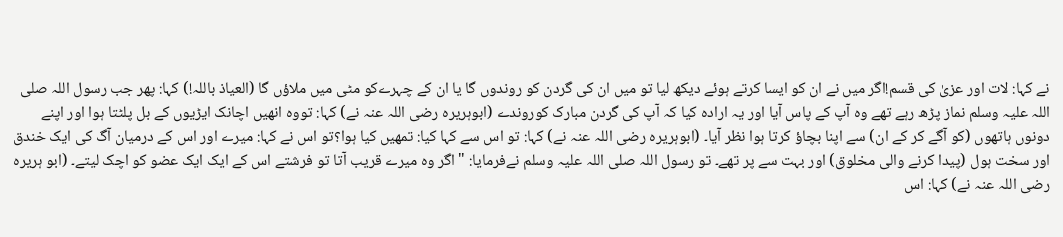نے کہا: لات اور عزیٰ کی قسم!اگر میں نے ان کو ایسا کرتے ہوئے دیکھ لیا تو میں ان کی گردن کو روندوں گا یا ان کے چہرےکو مٹی میں ملاؤں گا (العیاذ باللہ!) کہا: پھر جب رسول اللہ صلی اللہ علیہ وسلم نماز پڑھ رہے تھے وہ آپ کے پاس آیا اور یہ ارادہ کیا کہ آپ کی گردن مبارک کوروندے (ابوہریرہ رضی اللہ عنہ نے) کہا: تووہ انھیں اچانک ایڑیوں کے بل پلٹتا ہوا اور اپنے دونوں ہاتھوں (کو آگے کر کے ان) سے اپنا بچاؤ کرتا ہوا نظر آیا۔ (ابوہریرہ رضی اللہ عنہ نے) کہا: تو اس سے کہا کیا: تمھیں کیا ہوا؟تو اس نے کہا: میرے اور اس کے درمیان آگ کی ایک خندق اور سخت ہول (پیدا کرنے والی مخلوق) اور بہت سے پر تھے۔ تو رسول اللہ صلی اللہ علیہ وسلم نےفرمایا: "اگر وہ میرے قریب آتا تو فرشتے اس کے ایک ایک عضو کو اچک لیتے۔ (ابو ہریرہ رضی اللہ عنہ نے) کہا: اس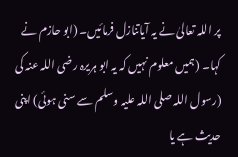پر اللہ تعالیٰ نے یہ آیاتنازل فرمائیں۔ (ابو حازم نے کہا۔ (ہمیں معلوم نہیں کہ یہ ابو ہریرہ رضی اللہ عنہ کی (رسول اللہ صلی اللہ علیہ وسلم سے سنی ہوئی) اپنی حدیث ہے یا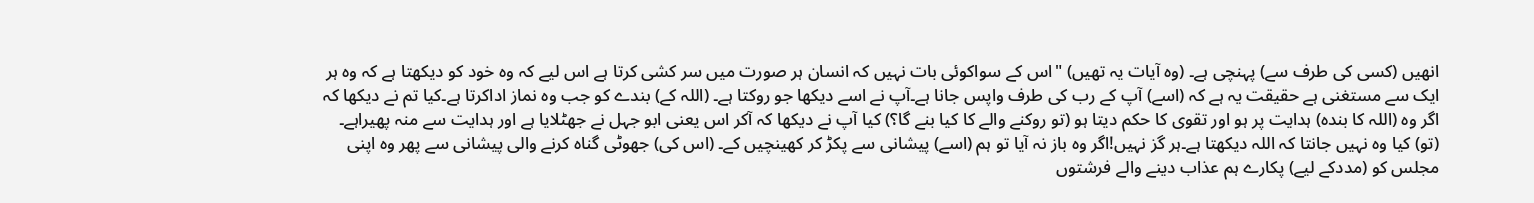انھیں (کسی کی طرف سے) پہنچی ہے۔ (وہ آیات یہ تھیں) "اس کے سواکوئی بات نہیں کہ انسان ہر صورت میں سر کشی کرتا ہے اس لیے کہ وہ خود کو دیکھتا ہے کہ وہ ہر ایک سے مستغنی ہے حقیقت یہ ہے کہ (اسے) آپ کے رب کی طرف واپس جانا ہے۔آپ نے اسے دیکھا جو روکتا ہے۔ (اللہ کے) بندے کو جب وہ نماز اداکرتا ہے۔کیا تم نے دیکھا کہ اگر وہ (اللہ کا بندہ) ہدایت پر ہو اور تقوی کا حکم دیتا ہو (تو روکنے والے کا کیا بنے گا؟) کیا آپ نے دیکھا کہ آکر اس یعنی ابو جہل نے جھٹلایا ہے اور ہدایت سے منہ پھیراہے۔ (تو) کیا وہ نہیں جانتا کہ اللہ دیکھتا ہے۔ہر گز نہیں!اگر وہ باز نہ آیا تو ہم (اسے) پیشانی سے پکڑ کر کھینچیں کے۔ (اس کی) جھوٹی گناہ کرنے والی پیشانی سے پھر وہ اپنی مجلس کو (مددکے لیے) پکارے ہم عذاب دینے والے فرشتوں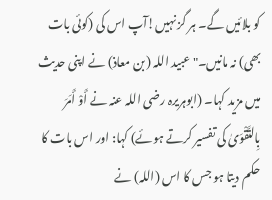کو بلائیں گے۔ ہر گز نہیں!آپ اس کی (کوئی بات بھی) نہ مانیں۔" عبید اللہ (بن معاذ) نے اپنی حدیث میں مزید کہا۔ (ابوہریرہ رضی اللہ عنہ نے أَوْ أَمَرَ بِالتَّقْوَیٰ کی تفسیر کرتے ہوئے) کہا: اور اس بات کا حکم دیتا ہو جس کا اس (اللہ) نے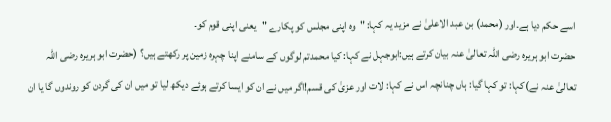اسے حکم دیا ہے۔اور (محمد) بن عبد الاعلیٰ نے مزید یہ کہا: "وہ اپنی مجلس کو پکارے "یعنی اپنی قوم کو۔
حضرت ابو ہریرہ رضی اللہ تعالیٰ عنہ بیان کرتے ہیں:ابوجہل نے کہا: کیا محمدتم لوگوں کے سامنے اپنا چہرہ زمین پر رکھتے ہیں؟ (حضرت ابو ہریرہ رضی اللہ تعالیٰ عنہ نے)کہا: تو کہا گیا: ہاں چنانچہ اس نے کہا: لات اور عزیٰ کی قسم!اگر میں نے ان کو ایسا کرتے ہوئے دیکھ لیا تو میں ان کی گردن کو روندوں گا یا ان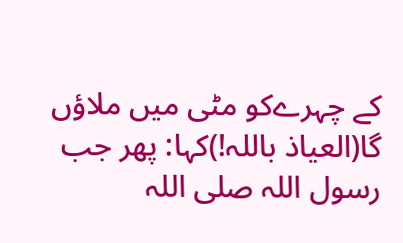کے چہرےکو مٹی میں ملاؤں گا(العیاذ باللہ!)کہا: پھر جب رسول اللہ صلی اللہ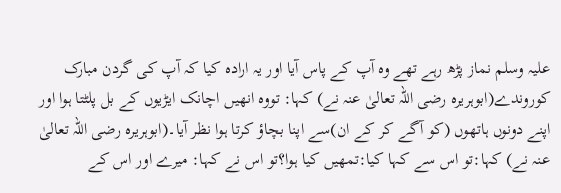علیہ وسلم نماز پڑھ رہے تھے وہ آپ کے پاس آیا اور یہ ارادہ کیا کہ آپ کی گردن مبارک کوروندے(ابوہریرہ رضی اللہ تعالیٰ عنہ نے) کہا: تووہ انھیں اچانک ایڑیوں کے بل پلٹتا ہوا اور اپنے دونوں ہاتھوں (کو آگے کر کے ان)سے اپنا بچاؤ کرتا ہوا نظر آیا۔(ابوہریرہ رضی اللہ تعالیٰ عنہ نے) کہا:تو اس سے کہا کیا:تمھیں کیا ہوا؟تو اس نے کہا: میرے اور اس کے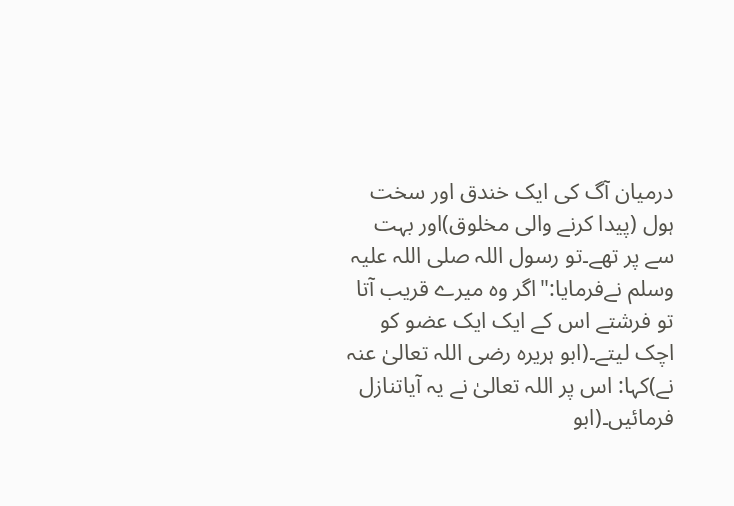درمیان آگ کی ایک خندق اور سخت ہول (پیدا کرنے والی مخلوق)اور بہت سے پر تھے۔تو رسول اللہ صلی اللہ علیہ وسلم نےفرمایا:"اگر وہ میرے قریب آتا تو فرشتے اس کے ایک ایک عضو کو اچک لیتے۔(ابو ہریرہ رضی اللہ تعالیٰ عنہ نے)کہا: اس پر اللہ تعالیٰ نے یہ آیاتنازل فرمائیں۔(ابو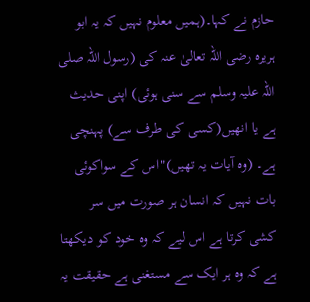حازم نے کہا۔(ہمیں معلوم نہیں کہ یہ ابو ہریرہ رضی اللہ تعالیٰ عنہ کی (رسول اللہ صلی اللہ علیہ وسلم سے سنی ہوئی) اپنی حدیث ہے یا انھیں(کسی کی طرف سے) پہنچی ہے۔ (وہ آیات یہ تھیں)"اس کے سواکوئی بات نہیں کہ انسان ہر صورت میں سر کشی کرتا ہے اس لیے کہ وہ خود کو دیکھتا ہے کہ وہ ہر ایک سے مستغنی ہے حقیقت یہ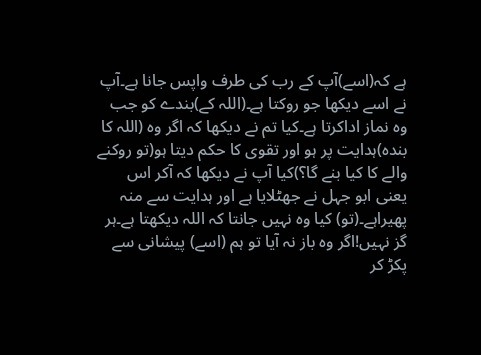ہے کہ(اسے)آپ کے رب کی طرف واپس جانا ہے۔آپ نے اسے دیکھا جو روکتا ہے۔(اللہ کے)بندے کو جب وہ نماز اداکرتا ہے۔کیا تم نے دیکھا کہ اگر وہ (اللہ کا بندہ)ہدایت پر ہو اور تقوی کا حکم دیتا ہو(تو روکنے والے کا کیا بنے گا؟)کیا آپ نے دیکھا کہ آکر اس یعنی ابو جہل نے جھٹلایا ہے اور ہدایت سے منہ پھیراہے۔(تو) کیا وہ نہیں جانتا کہ اللہ دیکھتا ہے۔ہر گز نہیں!اگر وہ باز نہ آیا تو ہم (اسے) پیشانی سے پکڑ کر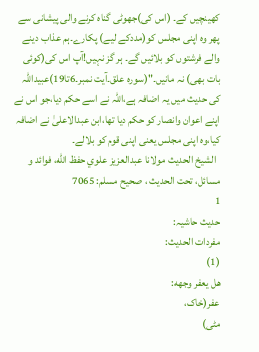کھینچیں کے۔ (اس کی)جھوٹی گناہ کرنے والی پیشانی سے پھر وہ اپنی مجلس کو(مددکے لیے) پکارے۔ہم عذاب دینے والے فرشتوں کو بلائیں گے۔ ہر گز نہیں!آپ اس کی(کوئی بات بھی) نہ مانیں۔"(سورہ علق۔آیت نمبر۔6تا19)عبیداللہ کی حدیث میں یہ اضافہ ہے،اللہ نے اسے حکم دیا،جو اس نے اپنے اعوان وانصار کو حکم دیا تھا،ابن عبدالاعلیٰ نے اضافہ کیا،وہ اپنی مجلس یعنی اپنی قوم کو بلالے۔
  الشيخ الحديث مولانا عبدالعزيز علوي حفظ الله، فوائد و مسائل، تحت الحديث ، صحيح مسلم: 7065
1
حدیث حاشیہ:
مفردات الحدیث:
(1)
هل يعفر وجهه:
عفر(خاک،
مٹی)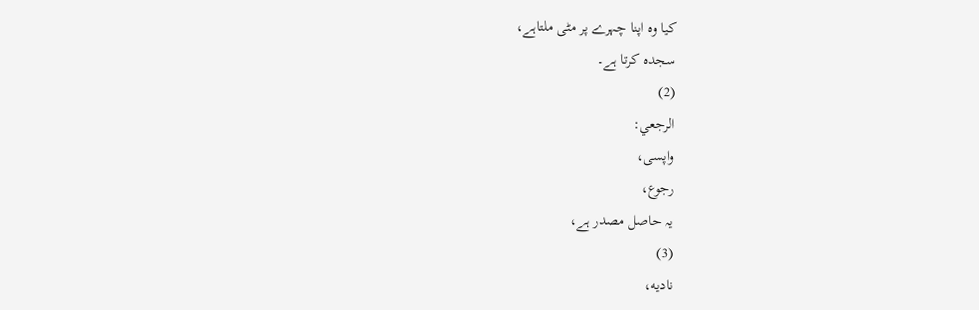کیا وہ اپنا چہرے پر مٹی ملتاہے،
سجدہ کرتا ہے۔
(2)
الرجعي:
واپسی،
رجوع،
یہ حاصل مصدر ہے،
(3)
ناديه،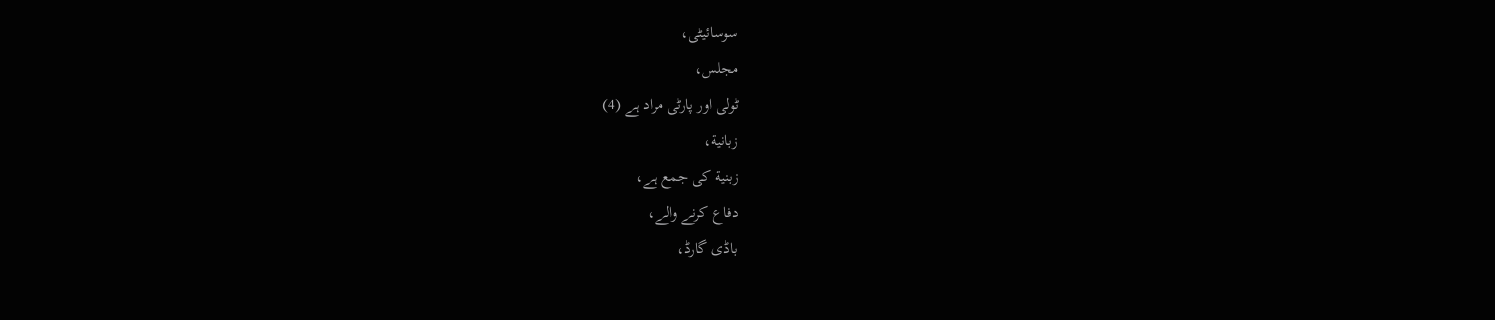سوسائیٹی،
مجلس،
ٹولی اور پارٹی مراد ہے (4)
زبانية،
زبنية کی جمع ہے،
دفاع کرنے والے،
باڈی گارڈ،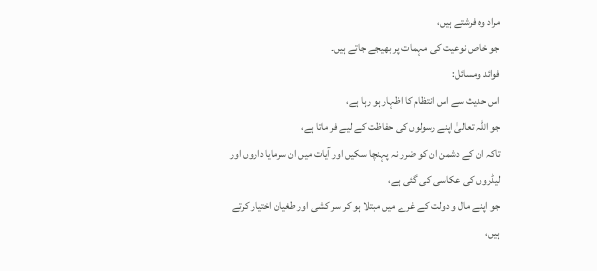مراد وہ فرشتے ہیں،
جو خاص نوعیت کی مہمات پر بھیجے جاتے ہیں۔
فوائد ومسائل:
اس حدیث سے اس انتظام کا اظہار ہو رہا ہے،
جو اللہ تعالیٰ اپنے رسولوں کی حفاظت کے لیے فر ماتا ہے،
تاکہ ان کے دشمن ان کو ضرر نہ پہنچا سکیں اور آیات میں ان سرمایا داروں اور لیڈروں کی عکاسی کی گئی ہے،
جو اپنے مال و دولت کے غرے میں مبتلا ہو کر سر کشی اور طغیان اختیار کرتے ہیں،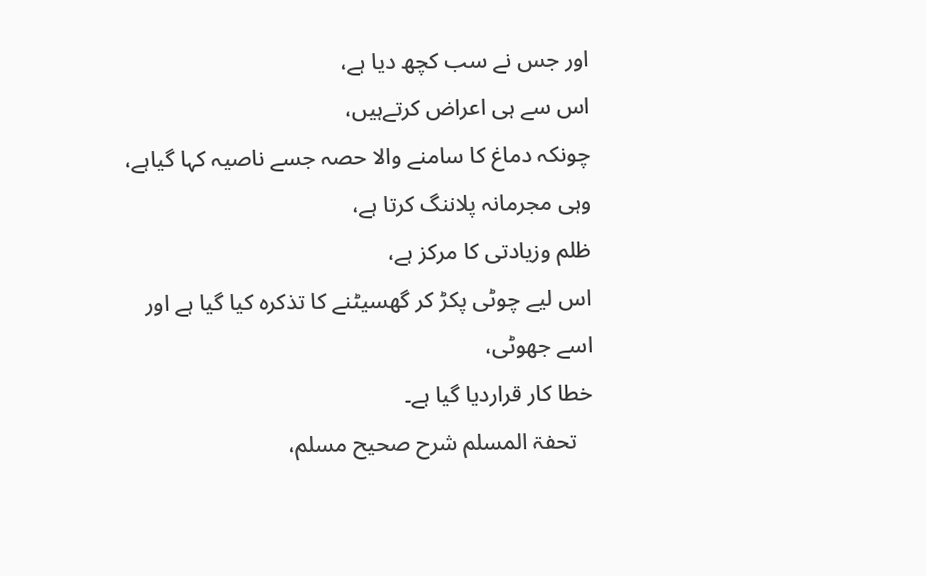اور جس نے سب کچھ دیا ہے،
اس سے ہی اعراض کرتےہیں،
چونکہ دماغ کا سامنے والا حصہ جسے ناصیہ کہا گیاہے،
وہی مجرمانہ پلاننگ کرتا ہے،
ظلم وزیادتی کا مرکز ہے،
اس لیے چوٹی پکڑ کر گھسیٹنے کا تذکرہ کیا گیا ہے اور اسے جھوٹی،
خطا کار قراردیا گیا ہے۔
   تحفۃ المسلم شرح صحیح مسلم،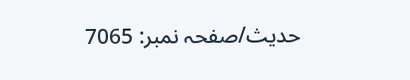حدیث/صفحہ نمبر: 7065